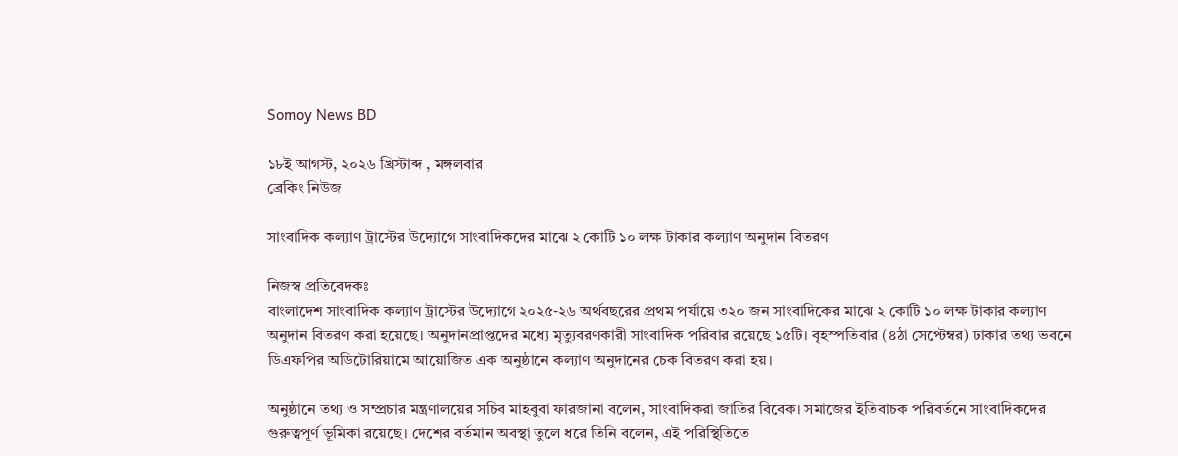Somoy News BD

১৮ই আগস্ট, ২০২৬ খ্রিস্টাব্দ , মঙ্গলবার
ব্রেকিং নিউজ

সাংবাদিক কল্যাণ ট্রাস্টের উদ্যোগে সাংবাদিকদের মাঝে ২ কোটি ১০ লক্ষ টাকার কল্যাণ অনুদান বিতরণ

নিজস্ব প্রতিবেদকঃ
বাংলাদেশ সাংবাদিক কল্যাণ ট্রাস্টের উদ্যোগে ২০২৫-২৬ অর্থবছরের প্রথম পর্যায়ে ৩২০ জন সাংবাদিকের মাঝে ২ কোটি ১০ লক্ষ টাকার কল্যাণ অনুদান বিতরণ করা হয়েছে। অনুদানপ্রাপ্তদের মধ্যে মৃত্যুবরণকারী সাংবাদিক পরিবার রয়েছে ১৫টি। বৃহস্পতিবার (৪ঠা সেপ্টেম্বর) ঢাকার তথ্য ভবনে ডিএফপির অডিটোরিয়ামে আয়োজিত এক অনুষ্ঠানে কল্যাণ অনুদানের চেক বিতরণ করা হয়।

অনুষ্ঠানে তথ্য ও সম্প্রচার মন্ত্রণালয়ের সচিব মাহবুবা ফারজানা বলেন, সাংবাদিকরা জাতির বিবেক। সমাজের ইতিবাচক পরিবর্তনে সাংবাদিকদের গুরুত্বপূর্ণ ভূমিকা রয়েছে। দেশের বর্তমান অবস্থা তুলে ধরে তিনি বলেন, এই পরিস্থিতিতে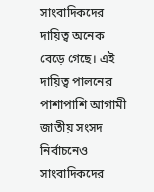সাংবাদিকদের দায়িত্ব অনেক বেড়ে গেছে। এই দায়িত্ব পালনের পাশাপাশি আগামী জাতীয় সংসদ নির্বাচনেও সাংবাদিকদের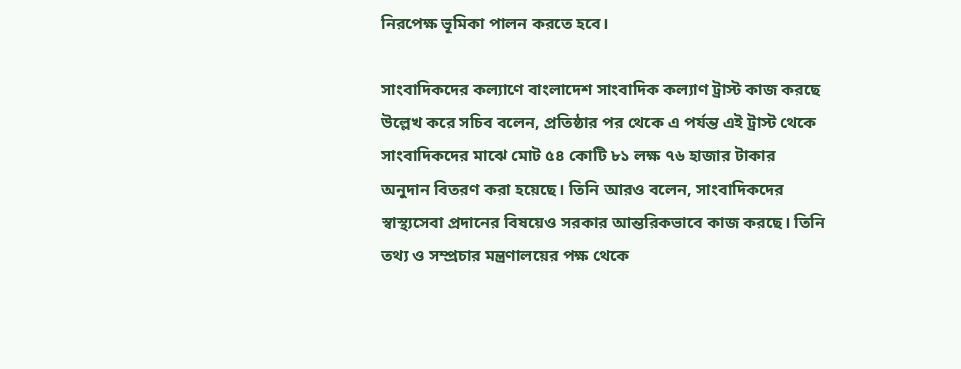নিরপেক্ষ ভূমিকা পালন করতে হবে।

সাংবাদিকদের কল্যাণে বাংলাদেশ সাংবাদিক কল্যাণ ট্রাস্ট কাজ করছে উল্লেখ করে সচিব বলেন, প্রতিষ্ঠার পর থেকে এ পর্যন্ত এই ট্রাস্ট থেকে সাংবাদিকদের মাঝে মোট ৫৪ কোটি ৮১ লক্ষ ৭৬ হাজার টাকার অনুদান বিতরণ করা হয়েছে। তিনি আরও বলেন, সাংবাদিকদের স্বাস্থ্যসেবা প্রদানের বিষয়েও সরকার আন্তরিকভাবে কাজ করছে। তিনি তথ্য ও সম্প্রচার মন্ত্রণালয়ের পক্ষ থেকে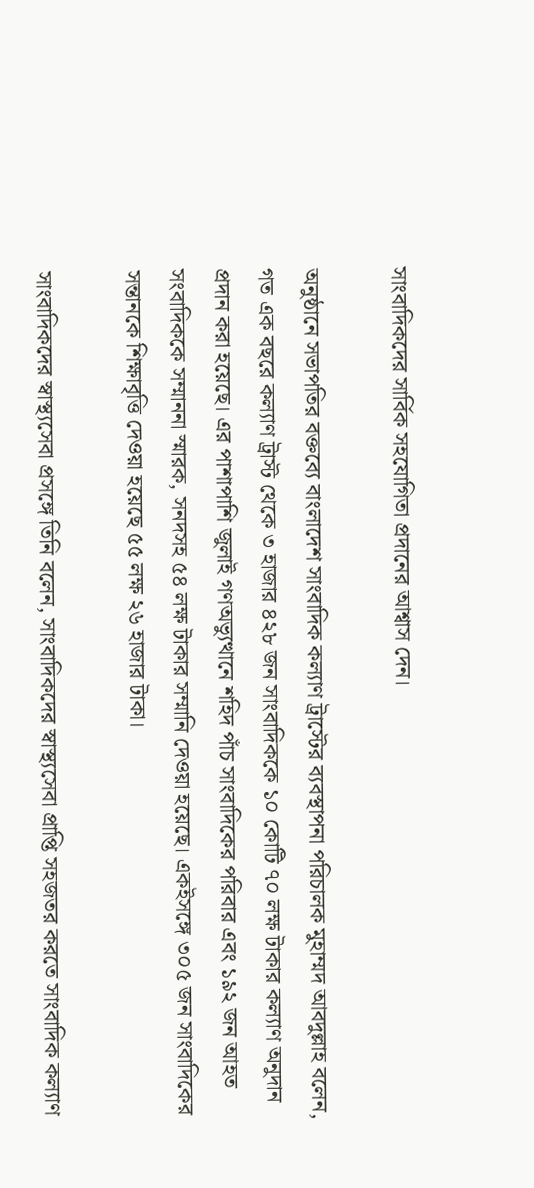সাংবাদিকদের সার্বিক সহযোগিতা প্রদানের আশ্বাস দেন।

অনুষ্ঠানে সভাপতির বক্তব্যে বাংলাদেশ সাংবাদিক কল্যাণ ট্রাস্টের ব্যবস্থাপনা পরিচালক মুহাম্মদ আবদুল্লাহ বলেন, গত এক বছরে কল্যাণ ট্রাস্ট থেকে ৩ হাজার ৪২৮ জন সাংবাদিককে ১০ কোটি ৭০ লক্ষ টাকার কল্যাণ অনুদান প্রদান করা হয়েছে। এর পাশাপাশি জুলাই গণঅভ্যুত্থানে শহিদ পাঁচ সাংবাদিকের পরিবার এবং ১৯২ জন আহত সংবাদিককে সম্মাননা স্মারক, সনদসহ ৫৪ লক্ষ টাকার সম্মানি দেওয়া হয়েছে। একইসঙ্গে ৩০৫ জন সাংবাদিকের সন্তানকে শিক্ষাবৃত্তি দেওয়া হয়েছে ৫৫ লক্ষ ২৬ হাজার টাকা।

সাংবাদিকদের স্বাস্থ্যসেবা প্রসঙ্গে তিনি বলেন, সাংবাদিকদের স্বাস্থ্যসেবা প্রাপ্তি সহজতর করতে সাংবাদিক কল্যাণ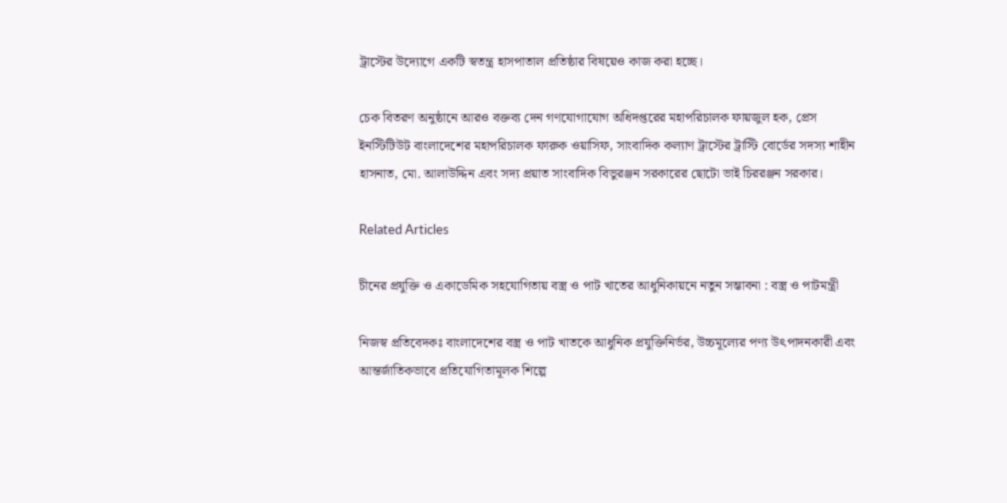ট্রাস্টের উদ্যোগে একটি স্বতন্ত্র হাসপাতাল প্রতিষ্ঠার বিষয়েও কাজ করা হচ্ছে।

চেক বিতরণ অনুষ্ঠানে আরও বক্তব্য দেন গণযোগাযোগ অধিদপ্তরের মহাপরিচালক ফায়জুল হক, প্রেস ইনস্টিটিউট বাংলাদেশের মহাপরিচালক ফারুক ওয়াসিফ, সাংবাদিক কল্যাণ ট্রাস্টের ট্রাস্টি বোর্ডের সদস্য শাহীন হাসনাত, মো. আলাউদ্দিন এবং সদ্য প্রয়াত সাংবাদিক বিভুরঞ্জন সরকারের ছোটো ভাই চিররঞ্জন সরকার।

Related Articles

চীনের প্রযুক্তি ও একাডেমিক সহযোগিতায় বস্ত্র ও পাট খাতের আধুনিকায়নে নতুন সম্ভাবনা : বস্ত্র ও পাটমন্ত্রী

নিজস্ব প্রতিবেদকঃ বাংলাদেশের বস্ত্র ও পাট খাতকে আধুনিক প্রযুক্তিনির্ভর, উচ্চমূল্যের পণ্য উৎপাদনকারী এবং আন্তর্জাতিকভাবে প্রতিযোগিতামূলক শিল্পে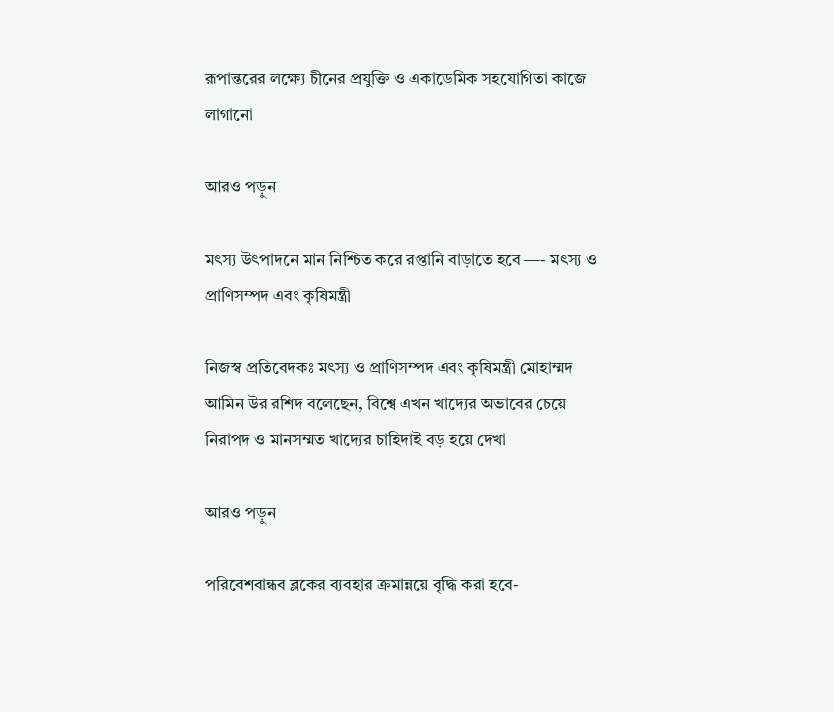রূপান্তরের লক্ষ্যে চীনের প্রযুক্তি ও একাডেমিক সহযোগিতা কাজে লাগানো

আরও পড়ুন

মৎস্য উৎপাদনে মান নিশ্চিত করে রপ্তানি বাড়াতে হবে —- মৎস্য ও প্রাণিসম্পদ এবং কৃষিমন্ত্রী

নিজস্ব প্রতিবেদকঃ মৎস্য ও প্রাণিসম্পদ এবং কৃষিমন্ত্রী মোহাম্মদ আমিন উর রশিদ বলেছেন, বিশ্বে এখন খাদ্যের অভাবের চেয়ে নিরাপদ ও মানসম্মত খাদ্যের চাহিদাই বড় হয়ে দেখা

আরও পড়ুন

পরিবেশবান্ধব ব্লকের ব্যবহার ক্রমান্নয়ে বৃদ্ধি করা হবে-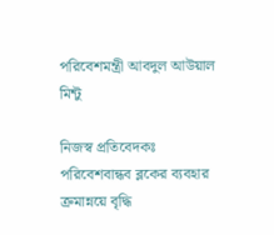পরিবেশমন্ত্রী আবদুল আউয়াল মিন্টু

নিজস্ব প্রতিবেদকঃ পরিবেশবান্ধব ব্লকের ব্যবহার ক্রমান্নয়ে বৃদ্ধি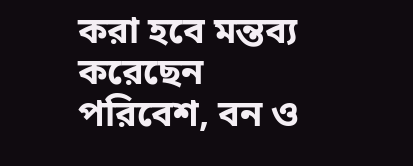করা হবে মন্তব্য করেছেন পরিবেশ, বন ও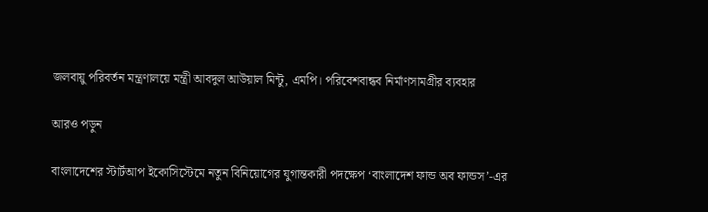জলবায়ু পরিবর্তন মন্ত্রণালয়ে মন্ত্রী আবদুল আউয়াল মিন্টু, এমপি। পরিবেশবান্ধব নির্মাণসামগ্রীর ব্যবহার

আরও পড়ুন

বাংলাদেশের স্টার্টআপ ইকোসিস্টেমে নতুন বিনিয়োগের যুগান্তকারী পদক্ষেপ ‘বাংলাদেশ ফান্ড অব ফান্ডস’-এর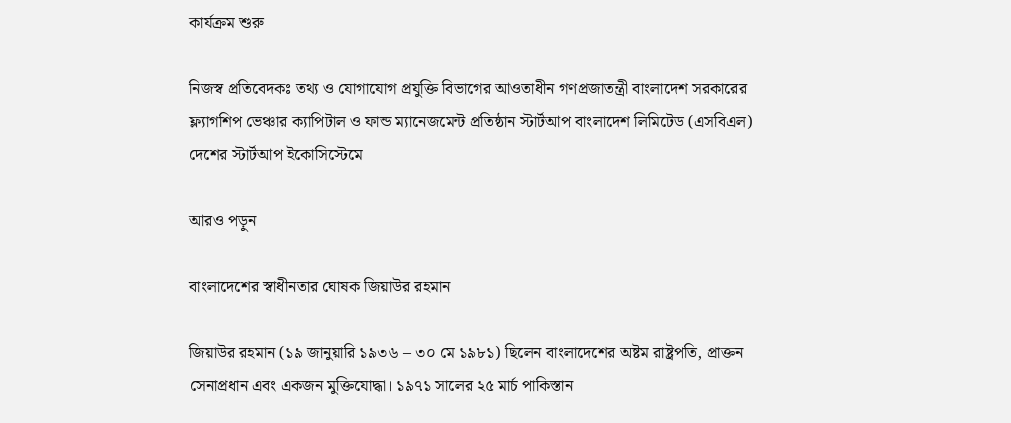কার্যক্রম শুরু

নিজস্ব প্রতিবেদকঃ তথ্য ও যোগাযোগ প্রযুক্তি বিভাগের আওতাধীন গণপ্রজাতন্ত্রী বাংলাদেশ সরকারের ফ্ল্যাগশিপ ভেঞ্চার ক্যাপিটাল ও ফান্ড ম্যানেজমেন্ট প্রতিষ্ঠান স্টার্টআপ বাংলাদেশ লিমিটেড (এসবিএল) দেশের স্টার্টআপ ইকোসিস্টেমে

আরও পড়ুন

বাংলাদেশের স্বাধীনতার ঘোষক জিয়াউর রহমান

জিয়াউর রহমান (১৯ জানুয়ারি ১৯৩৬ – ৩০ মে ১৯৮১) ছিলেন বাংলাদেশের অষ্টম রাষ্ট্রপতি, প্রাক্তন সেনাপ্রধান এবং একজন মুক্তিযোদ্ধা। ১৯৭১ সালের ২৫ মার্চ পাকিস্তান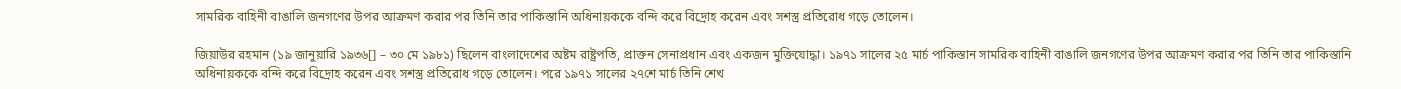সামরিক বাহিনী বাঙালি জনগণের উপর আক্রমণ করার পর তিনি তার পাকিস্তানি অধিনায়ককে বন্দি করে বিদ্রোহ করেন এবং সশস্ত্র প্রতিরোধ গড়ে তোলেন।

জিয়াউর রহমান (১৯ জানুয়ারি ১৯৩৬[] – ৩০ মে ১৯৮১) ছিলেন বাংলাদেশের অষ্টম রাষ্ট্রপতি, প্রাক্তন সেনাপ্রধান এবং একজন মুক্তিযোদ্ধা। ১৯৭১ সালের ২৫ মার্চ পাকিস্তান সামরিক বাহিনী বাঙালি জনগণের উপর আক্রমণ করার পর তিনি তার পাকিস্তানি অধিনায়ককে বন্দি করে বিদ্রোহ করেন এবং সশস্ত্র প্রতিরোধ গড়ে তোলেন। পরে ১৯৭১ সালের ২৭শে মার্চ তিনি শেখ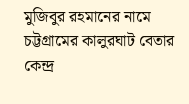মুজিবুর রহমানের নামে চট্টগ্রামের কালুরঘাট বেতার কেন্দ্র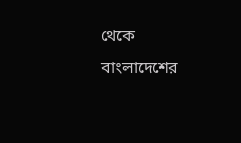থেকে বাংলাদেশের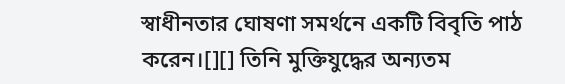স্বাধীনতার ঘোষণা সমর্থনে একটি বিবৃতি পাঠ করেন।[][] তিনি মুক্তিযুদ্ধের অন্যতম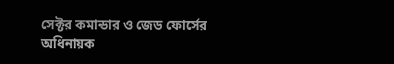সেক্টর কমান্ডার ও জেড ফোর্সের অধিনায়ক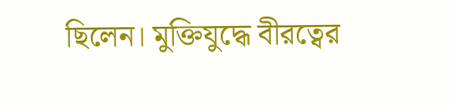ছিলেন। মুক্তিযুদ্ধে বীরত্বের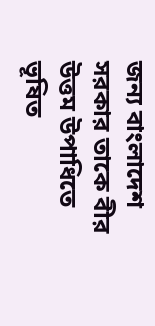জন্য বাংলাদেশ সরকার তাকে বীর    উত্তম উপাধিতে ভূষিত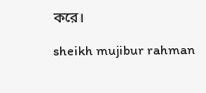করে।

sheikh mujibur rahman